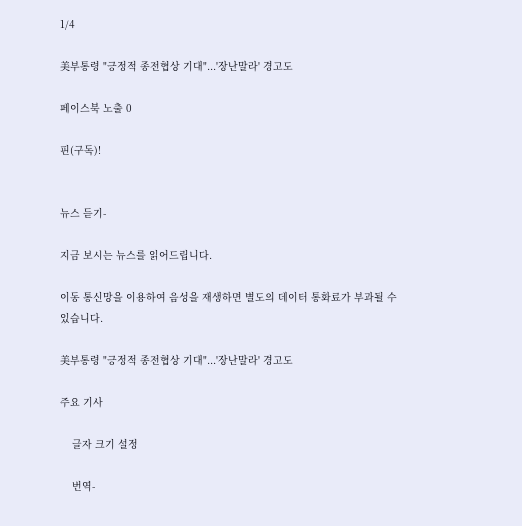1/4

美부통령 "긍정적 종전협상 기대"...'장난말라' 경고도

페이스북 노출 0

핀(구독)!


뉴스 듣기-

지금 보시는 뉴스를 읽어드립니다.

이동 통신망을 이용하여 음성을 재생하면 별도의 데이터 통화료가 부과될 수 있습니다.

美부통령 "긍정적 종전협상 기대"...'장난말라' 경고도

주요 기사

    글자 크기 설정

    번역-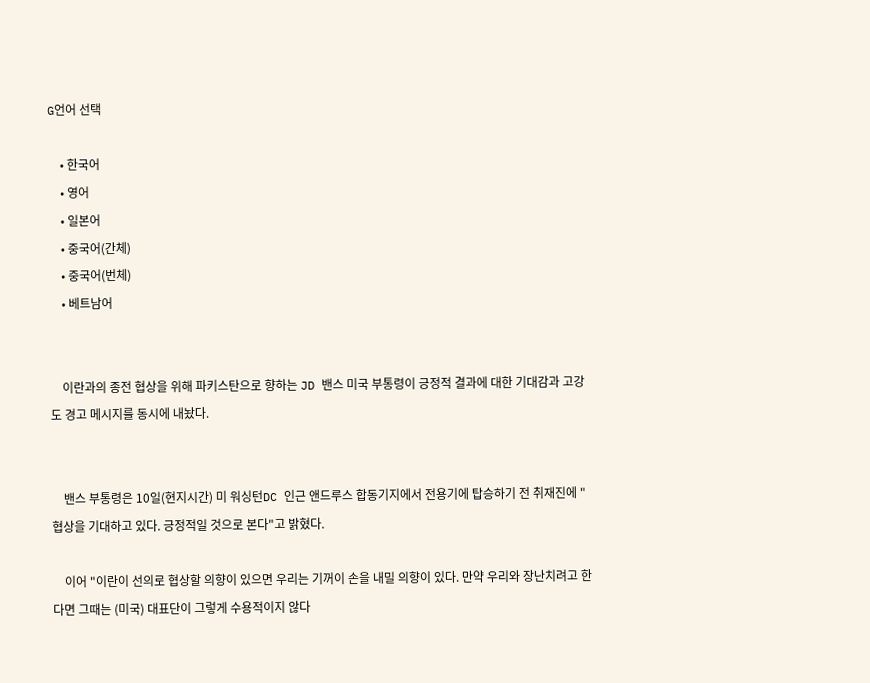G언어 선택

    • 한국어
    • 영어
    • 일본어
    • 중국어(간체)
    • 중국어(번체)
    • 베트남어


    이란과의 종전 협상을 위해 파키스탄으로 향하는 JD 밴스 미국 부통령이 긍정적 결과에 대한 기대감과 고강도 경고 메시지를 동시에 내놨다.


    밴스 부통령은 10일(현지시간) 미 워싱턴DC 인근 앤드루스 합동기지에서 전용기에 탑승하기 전 취재진에 "협상을 기대하고 있다. 긍정적일 것으로 본다"고 밝혔다.

    이어 "이란이 선의로 협상할 의향이 있으면 우리는 기꺼이 손을 내밀 의향이 있다. 만약 우리와 장난치려고 한다면 그때는 (미국) 대표단이 그렇게 수용적이지 않다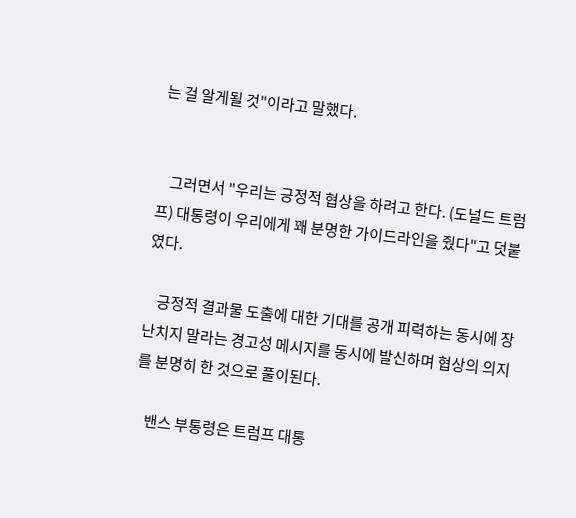는 걸 알게될 것"이라고 말했다.


    그러면서 "우리는 긍정적 협상을 하려고 한다. (도널드 트럼프) 대통령이 우리에게 꽤 분명한 가이드라인을 줬다"고 덧붙였다.

    긍정적 결과물 도출에 대한 기대를 공개 피력하는 동시에 장난치지 말라는 경고성 메시지를 동시에 발신하며 협상의 의지를 분명히 한 것으로 풀이된다.

    밴스 부통령은 트럼프 대통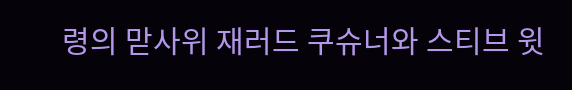령의 맏사위 재러드 쿠슈너와 스티브 윗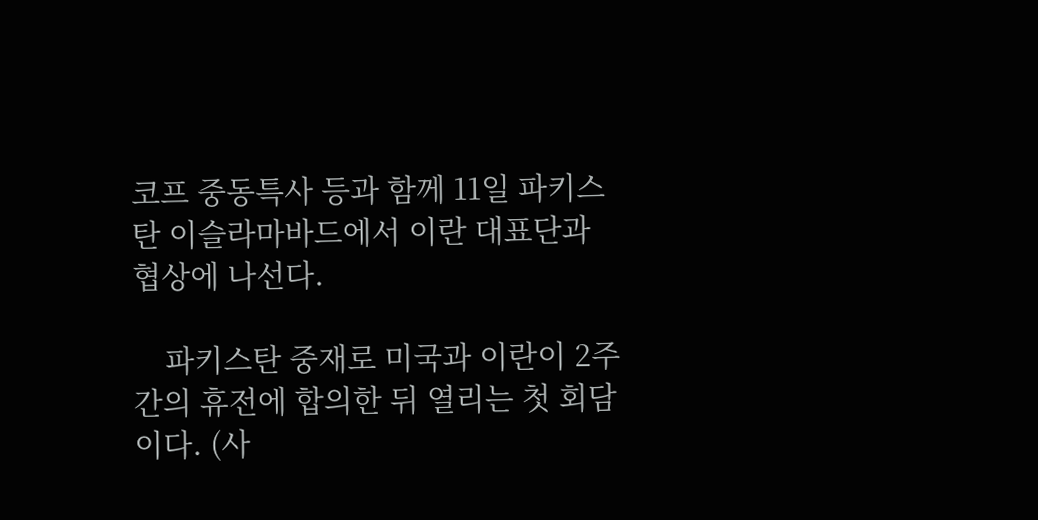코프 중동특사 등과 함께 11일 파키스탄 이슬라마바드에서 이란 대표단과 협상에 나선다.

    파키스탄 중재로 미국과 이란이 2주간의 휴전에 합의한 뒤 열리는 첫 회담이다. (사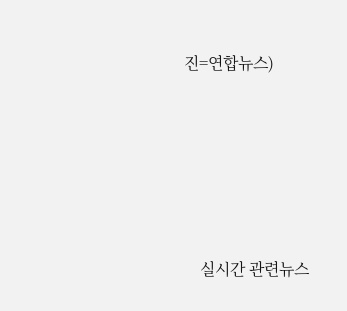진=연합뉴스)







    실시간 관련뉴스